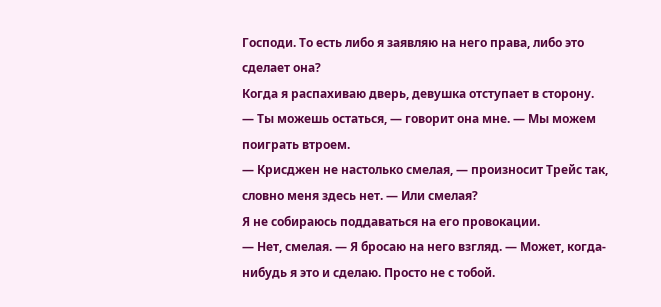Господи. То есть либо я заявляю на него права, либо это сделает она?
Когда я распахиваю дверь, девушка отступает в сторону.
— Ты можешь остаться, — говорит она мне. — Мы можем поиграть втроем.
— Крисджен не настолько смелая, — произносит Трейс так, словно меня здесь нет. — Или смелая?
Я не собираюсь поддаваться на его провокации.
— Нет, смелая. — Я бросаю на него взгляд. — Может, когда-нибудь я это и сделаю. Просто не с тобой.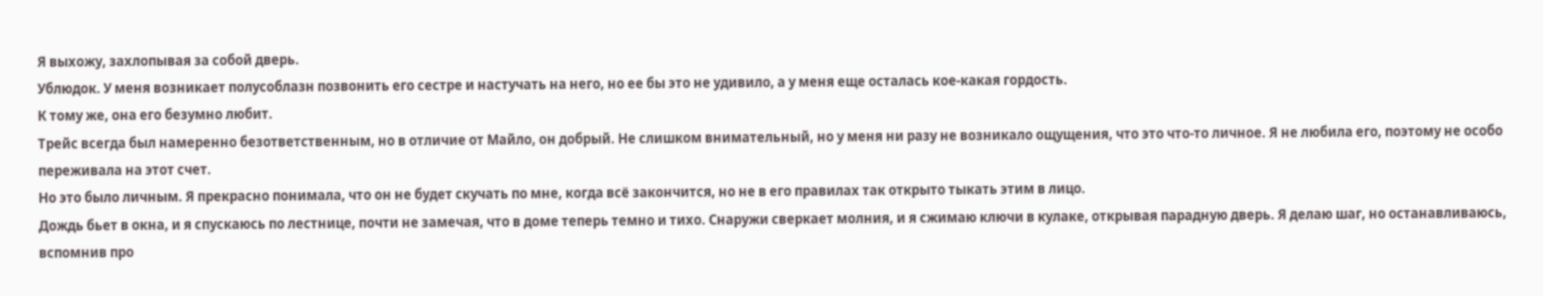Я выхожу, захлопывая за собой дверь.
Ублюдок. У меня возникает полусоблазн позвонить его сестре и настучать на него, но ее бы это не удивило, а у меня еще осталась кое-какая гордость.
К тому же, она его безумно любит.
Трейс всегда был намеренно безответственным, но в отличие от Майло, он добрый. Не слишком внимательный, но у меня ни разу не возникало ощущения, что это что-то личное. Я не любила его, поэтому не особо переживала на этот счет.
Но это было личным. Я прекрасно понимала, что он не будет скучать по мне, когда всё закончится, но не в его правилах так открыто тыкать этим в лицо.
Дождь бьет в окна, и я спускаюсь по лестнице, почти не замечая, что в доме теперь темно и тихо. Снаружи сверкает молния, и я сжимаю ключи в кулаке, открывая парадную дверь. Я делаю шаг, но останавливаюсь, вспомнив про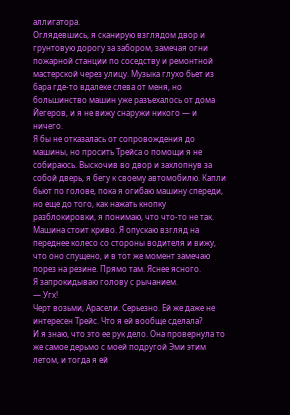аллигатора.
Оглядевшись, я сканирую взглядом двор и грунтовую дорогу за забором, замечая огни пожарной станции по соседству и ремонтной мастерской через улицу. Музыка глухо бьет из бара где-то вдалеке слева от меня, но большинство машин уже разъехалось от дома Йегеров, и я не вижу снаружи никого — и ничего.
Я бы не отказалась от сопровождения до машины, но просить Трейса о помощи я не собираюсь. Выскочив во двор и захлопнув за собой дверь, я бегу к своему автомобилю. Капли бьют по голове, пока я огибаю машину спереди, но еще до того, как нажать кнопку разблокировки, я понимаю, что что-то не так. Машина стоит криво. Я опускаю взгляд на переднее колесо со стороны водителя и вижу, что оно спущено, и в тот же момент замечаю порез на резине. Прямо там. Яснее ясного.
Я запрокидываю голову с рычанием.
— Угх!
Черт возьми, Арасели. Серьезно. Ей же даже не интересен Трейс. Что я ей вообще сделала?
И я знаю, что это ее рук дело. Она провернула то же самое дерьмо с моей подругой Эми этим летом, и тогда я ей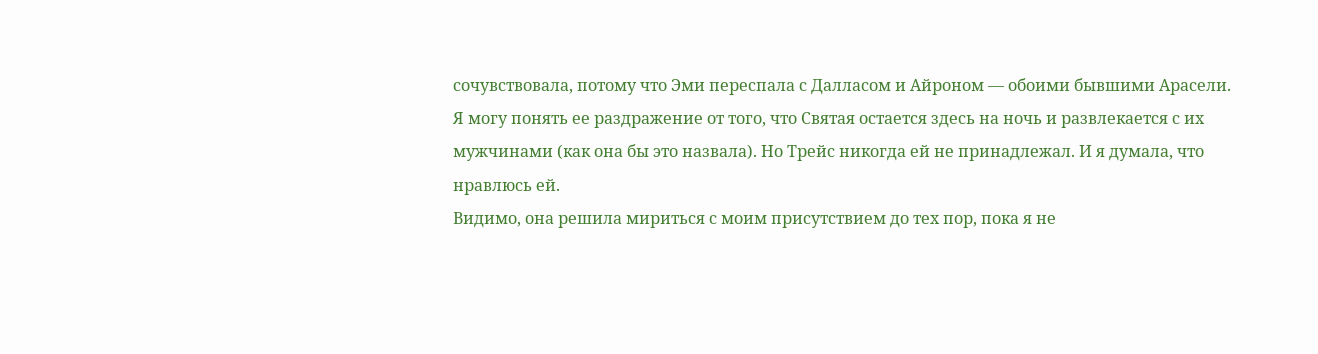сочувствовала, потому что Эми переспала с Далласом и Айроном — обоими бывшими Арасели.
Я могу понять ее раздражение от того, что Святая остается здесь на ночь и развлекается с их мужчинами (как она бы это назвала). Но Трейс никогда ей не принадлежал. И я думала, что нравлюсь ей.
Видимо, она решила мириться с моим присутствием до тех пор, пока я не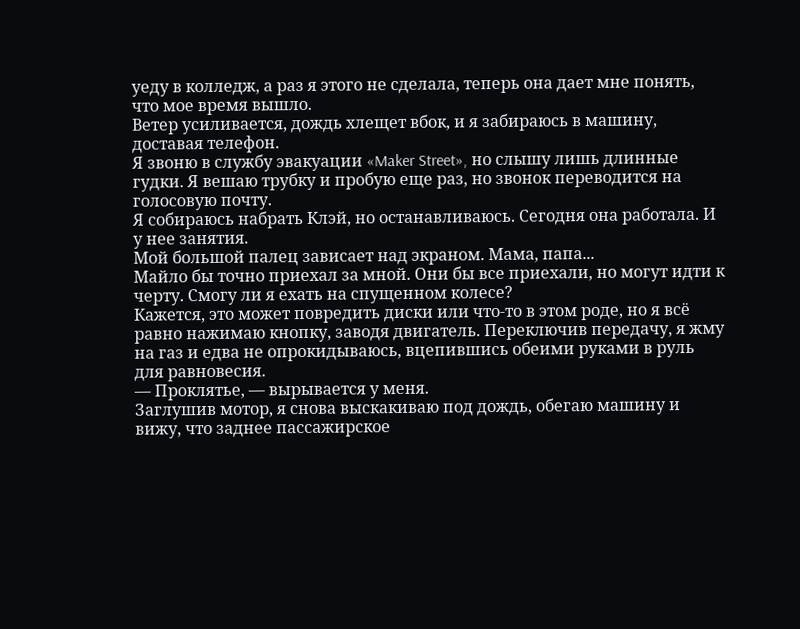уеду в колледж, а раз я этого не сделала, теперь она дает мне понять, что мое время вышло.
Ветер усиливается, дождь хлещет вбок, и я забираюсь в машину, доставая телефон.
Я звоню в службу эвакуации «Maker Street», но слышу лишь длинные гудки. Я вешаю трубку и пробую еще раз, но звонок переводится на голосовую почту.
Я собираюсь набрать Клэй, но останавливаюсь. Сегодня она работала. И у нее занятия.
Мой большой палец зависает над экраном. Мама, папа...
Майло бы точно приехал за мной. Они бы все приехали, но могут идти к черту. Смогу ли я ехать на спущенном колесе?
Кажется, это может повредить диски или что-то в этом роде, но я всё равно нажимаю кнопку, заводя двигатель. Переключив передачу, я жму на газ и едва не опрокидываюсь, вцепившись обеими руками в руль для равновесия.
— Проклятье, — вырывается у меня.
Заглушив мотор, я снова выскакиваю под дождь, обегаю машину и вижу, что заднее пассажирское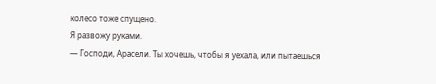колесо тоже спущено.
Я развожу руками.
— Господи, Арасели. Ты хочешь, чтобы я уехала, или пытаешься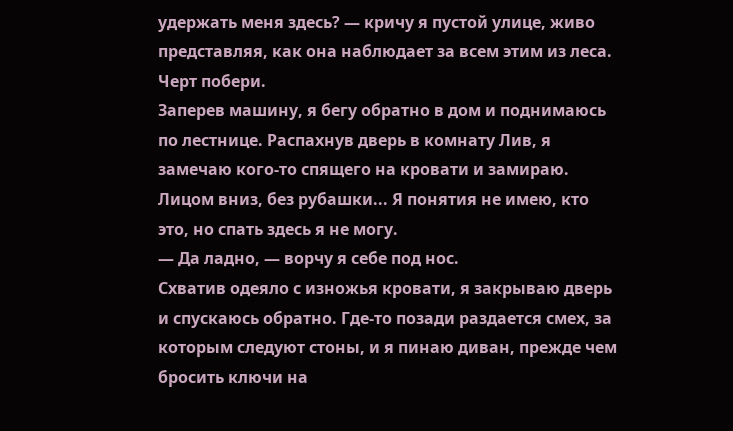удержать меня здесь? — кричу я пустой улице, живо представляя, как она наблюдает за всем этим из леса.
Черт побери.
Заперев машину, я бегу обратно в дом и поднимаюсь по лестнице. Распахнув дверь в комнату Лив, я замечаю кого-то спящего на кровати и замираю.
Лицом вниз, без рубашки... Я понятия не имею, кто это, но спать здесь я не могу.
— Да ладно, — ворчу я себе под нос.
Схватив одеяло с изножья кровати, я закрываю дверь и спускаюсь обратно. Где-то позади раздается смех, за которым следуют стоны, и я пинаю диван, прежде чем бросить ключи на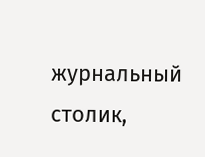журнальный столик,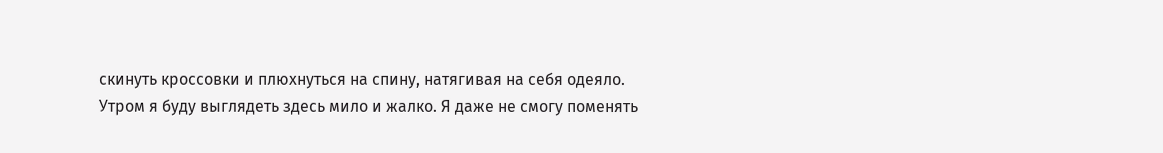скинуть кроссовки и плюхнуться на спину, натягивая на себя одеяло.
Утром я буду выглядеть здесь мило и жалко. Я даже не смогу поменять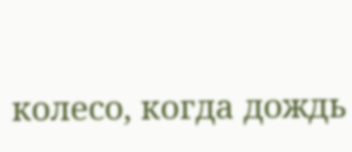колесо, когда дождь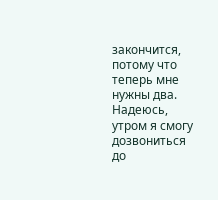закончится, потому что теперь мне нужны два. Надеюсь, утром я смогу дозвониться до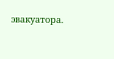эвакуатора.